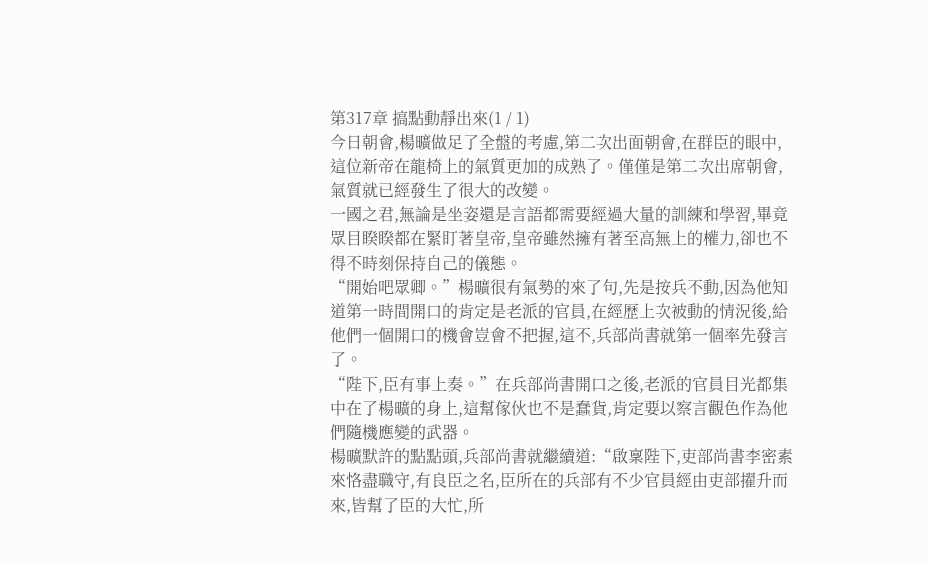第317章 搞點動靜出來(1 / 1)
今日朝會,楊曠做足了全盤的考慮,第二次出面朝會,在群臣的眼中,這位新帝在龍椅上的氣質更加的成熟了。僅僅是第二次出席朝會,氣質就已經發生了很大的改變。
一國之君,無論是坐姿還是言語都需要經過大量的訓練和學習,畢竟眾目睽睽都在緊盯著皇帝,皇帝雖然擁有著至高無上的權力,卻也不得不時刻保持自己的儀態。
“開始吧眾卿。”楊曠很有氣勢的來了句,先是按兵不動,因為他知道第一時間開口的肯定是老派的官員,在經歷上次被動的情況後,給他們一個開口的機會豈會不把握,這不,兵部尚書就第一個率先發言了。
“陛下,臣有事上奏。”在兵部尚書開口之後,老派的官員目光都集中在了楊曠的身上,這幫傢伙也不是蠢貨,肯定要以察言觀色作為他們隨機應變的武器。
楊曠默許的點點頭,兵部尚書就繼續道:“啟稟陛下,吏部尚書李密素來恪盡職守,有良臣之名,臣所在的兵部有不少官員經由吏部擢升而來,皆幫了臣的大忙,所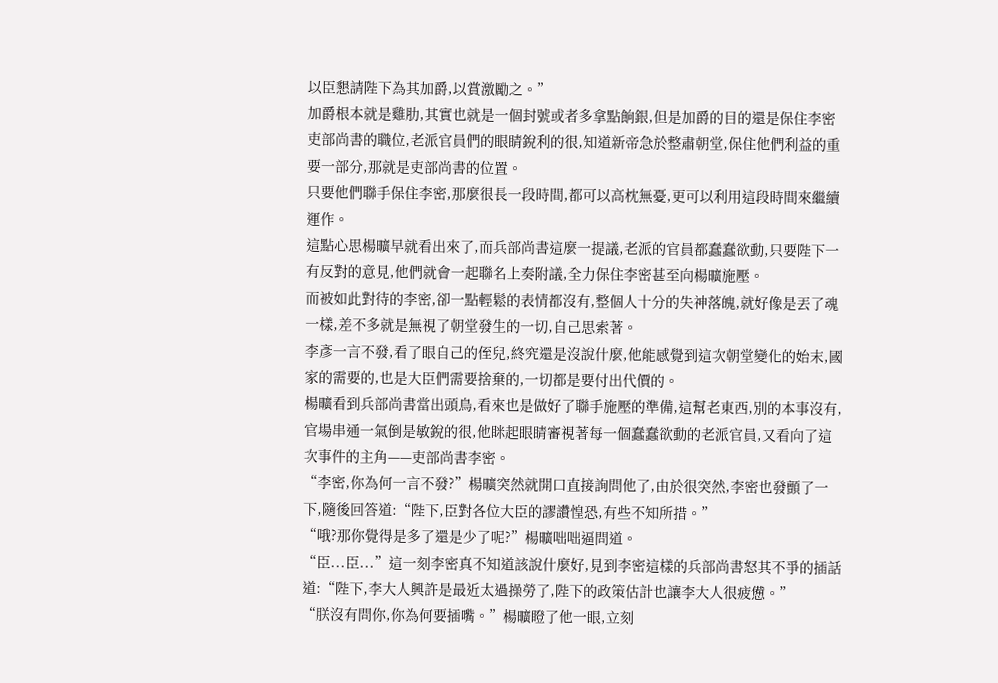以臣懇請陛下為其加爵,以賞激勵之。”
加爵根本就是雞肋,其實也就是一個封號或者多拿點餉銀,但是加爵的目的還是保住李密吏部尚書的職位,老派官員們的眼睛銳利的很,知道新帝急於整肅朝堂,保住他們利益的重要一部分,那就是吏部尚書的位置。
只要他們聯手保住李密,那麼很長一段時間,都可以高枕無憂,更可以利用這段時間來繼續運作。
這點心思楊曠早就看出來了,而兵部尚書這麼一提議,老派的官員都蠢蠢欲動,只要陛下一有反對的意見,他們就會一起聯名上奏附議,全力保住李密甚至向楊曠施壓。
而被如此對待的李密,卻一點輕鬆的表情都沒有,整個人十分的失神落魄,就好像是丟了魂一樣,差不多就是無視了朝堂發生的一切,自己思索著。
李彥一言不發,看了眼自己的侄兒,終究還是沒說什麼,他能感覺到這次朝堂變化的始末,國家的需要的,也是大臣們需要捨棄的,一切都是要付出代價的。
楊曠看到兵部尚書當出頭鳥,看來也是做好了聯手施壓的準備,這幫老東西,別的本事沒有,官場串通一氣倒是敏銳的很,他眯起眼睛審視著每一個蠢蠢欲動的老派官員,又看向了這次事件的主角——吏部尚書李密。
“李密,你為何一言不發?”楊曠突然就開口直接詢問他了,由於很突然,李密也發顫了一下,隨後回答道:“陛下,臣對各位大臣的謬讚惶恐,有些不知所措。”
“哦?那你覺得是多了還是少了呢?”楊曠咄咄逼問道。
“臣...臣...”這一刻李密真不知道該說什麼好,見到李密這樣的兵部尚書怒其不爭的插話道:“陛下,李大人興許是最近太過操勞了,陛下的政策估計也讓李大人很疲憊。”
“朕沒有問你,你為何要插嘴。”楊曠瞪了他一眼,立刻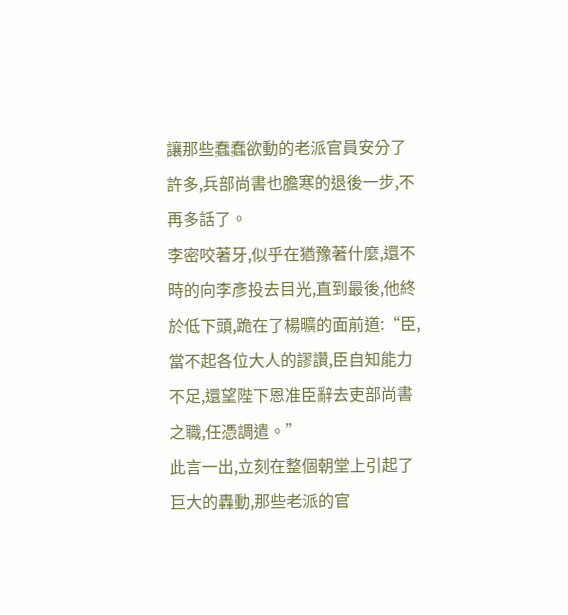讓那些蠢蠢欲動的老派官員安分了許多,兵部尚書也膽寒的退後一步,不再多話了。
李密咬著牙,似乎在猶豫著什麼,還不時的向李彥投去目光,直到最後,他終於低下頭,跪在了楊曠的面前道:“臣,當不起各位大人的謬讚,臣自知能力不足,還望陛下恩准臣辭去吏部尚書之職,任憑調遣。”
此言一出,立刻在整個朝堂上引起了巨大的轟動,那些老派的官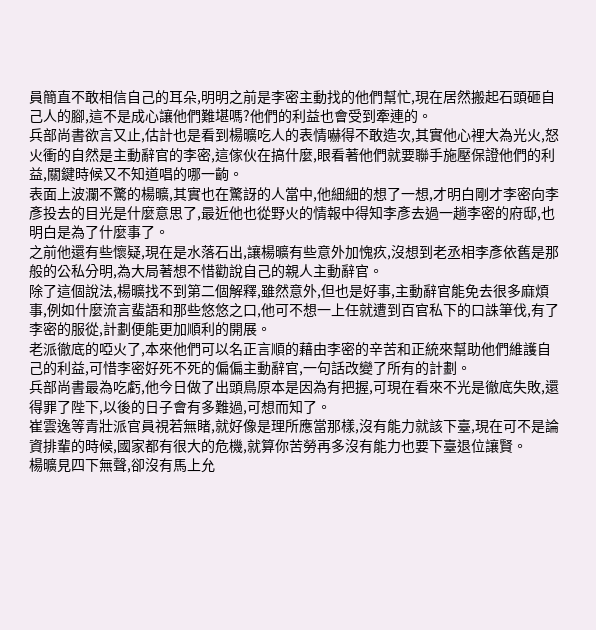員簡直不敢相信自己的耳朵,明明之前是李密主動找的他們幫忙,現在居然搬起石頭砸自己人的腳,這不是成心讓他們難堪嗎?他們的利益也會受到牽連的。
兵部尚書欲言又止,估計也是看到楊曠吃人的表情嚇得不敢造次,其實他心裡大為光火,怒火衝的自然是主動辭官的李密,這傢伙在搞什麼,眼看著他們就要聯手施壓保證他們的利益,關鍵時候又不知道唱的哪一齣。
表面上波瀾不驚的楊曠,其實也在驚訝的人當中,他細細的想了一想,才明白剛才李密向李彥投去的目光是什麼意思了,最近他也從野火的情報中得知李彥去過一趟李密的府邸,也明白是為了什麼事了。
之前他還有些懷疑,現在是水落石出,讓楊曠有些意外加愧疚,沒想到老丞相李彥依舊是那般的公私分明,為大局著想不惜勸說自己的親人主動辭官。
除了這個說法,楊曠找不到第二個解釋,雖然意外,但也是好事,主動辭官能免去很多麻煩事,例如什麼流言蜚語和那些悠悠之口,他可不想一上任就遭到百官私下的口誅筆伐,有了李密的服從,計劃便能更加順利的開展。
老派徹底的啞火了,本來他們可以名正言順的藉由李密的辛苦和正統來幫助他們維護自己的利益,可惜李密好死不死的偏偏主動辭官,一句話改變了所有的計劃。
兵部尚書最為吃虧,他今日做了出頭鳥原本是因為有把握,可現在看來不光是徹底失敗,還得罪了陛下,以後的日子會有多難過,可想而知了。
崔雲逸等青壯派官員視若無睹,就好像是理所應當那樣,沒有能力就該下臺,現在可不是論資排輩的時候,國家都有很大的危機,就算你苦勞再多沒有能力也要下臺退位讓賢。
楊曠見四下無聲,卻沒有馬上允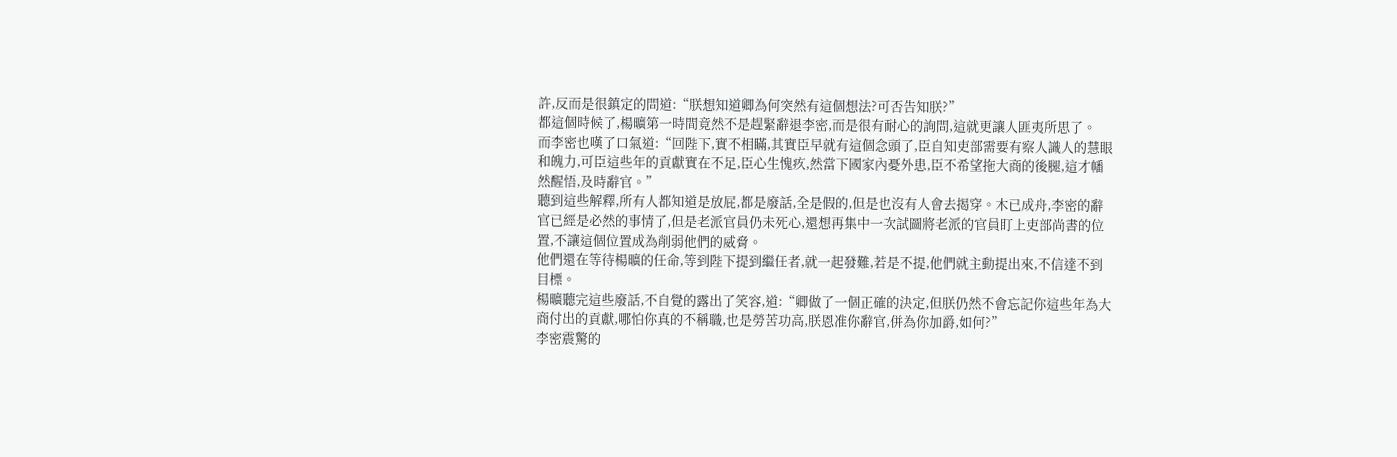許,反而是很鎮定的問道:“朕想知道卿為何突然有這個想法?可否告知朕?”
都這個時候了,楊曠第一時間竟然不是趕緊辭退李密,而是很有耐心的詢問,這就更讓人匪夷所思了。
而李密也嘆了口氣道:“回陛下,實不相瞞,其實臣早就有這個念頭了,臣自知吏部需要有察人識人的慧眼和魄力,可臣這些年的貢獻實在不足,臣心生愧疚,然當下國家內憂外患,臣不希望拖大商的後腿,這才幡然醒悟,及時辭官。”
聽到這些解釋,所有人都知道是放屁,都是廢話,全是假的,但是也沒有人會去揭穿。木已成舟,李密的辭官已經是必然的事情了,但是老派官員仍未死心,還想再集中一次試圖將老派的官員盯上吏部尚書的位置,不讓這個位置成為削弱他們的威脅。
他們還在等待楊曠的任命,等到陛下提到繼任者,就一起發難,若是不提,他們就主動提出來,不信達不到目標。
楊曠聽完這些廢話,不自覺的露出了笑容,道:“卿做了一個正確的決定,但朕仍然不會忘記你這些年為大商付出的貢獻,哪怕你真的不稱職,也是勞苦功高,朕恩准你辭官,併為你加爵,如何?”
李密震驚的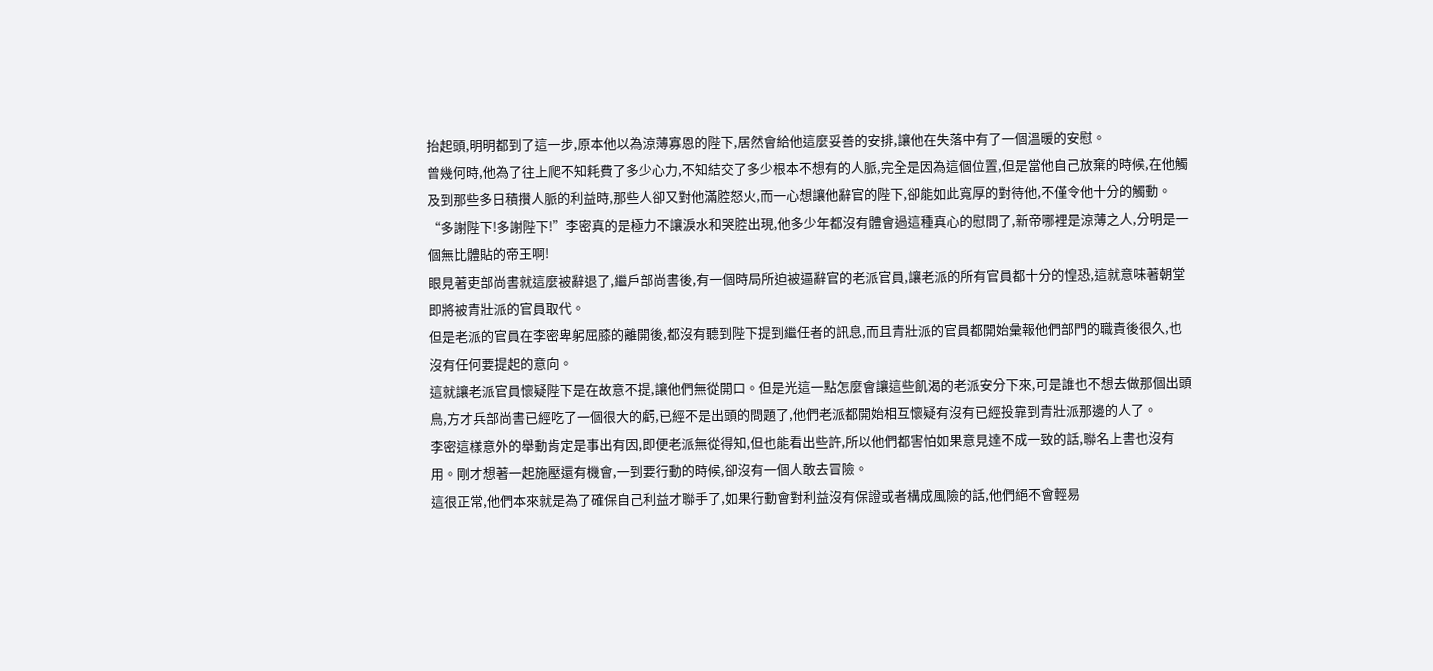抬起頭,明明都到了這一步,原本他以為涼薄寡恩的陛下,居然會給他這麼妥善的安排,讓他在失落中有了一個溫暖的安慰。
曾幾何時,他為了往上爬不知耗費了多少心力,不知結交了多少根本不想有的人脈,完全是因為這個位置,但是當他自己放棄的時候,在他觸及到那些多日積攢人脈的利益時,那些人卻又對他滿腔怒火,而一心想讓他辭官的陛下,卻能如此寬厚的對待他,不僅令他十分的觸動。
“多謝陛下!多謝陛下!”李密真的是極力不讓淚水和哭腔出現,他多少年都沒有體會過這種真心的慰問了,新帝哪裡是涼薄之人,分明是一個無比體貼的帝王啊!
眼見著吏部尚書就這麼被辭退了,繼戶部尚書後,有一個時局所迫被逼辭官的老派官員,讓老派的所有官員都十分的惶恐,這就意味著朝堂即將被青壯派的官員取代。
但是老派的官員在李密卑躬屈膝的離開後,都沒有聽到陛下提到繼任者的訊息,而且青壯派的官員都開始彙報他們部門的職責後很久,也沒有任何要提起的意向。
這就讓老派官員懷疑陛下是在故意不提,讓他們無從開口。但是光這一點怎麼會讓這些飢渴的老派安分下來,可是誰也不想去做那個出頭鳥,方才兵部尚書已經吃了一個很大的虧,已經不是出頭的問題了,他們老派都開始相互懷疑有沒有已經投靠到青壯派那邊的人了。
李密這樣意外的舉動肯定是事出有因,即便老派無從得知,但也能看出些許,所以他們都害怕如果意見達不成一致的話,聯名上書也沒有用。剛才想著一起施壓還有機會,一到要行動的時候,卻沒有一個人敢去冒險。
這很正常,他們本來就是為了確保自己利益才聯手了,如果行動會對利益沒有保證或者構成風險的話,他們絕不會輕易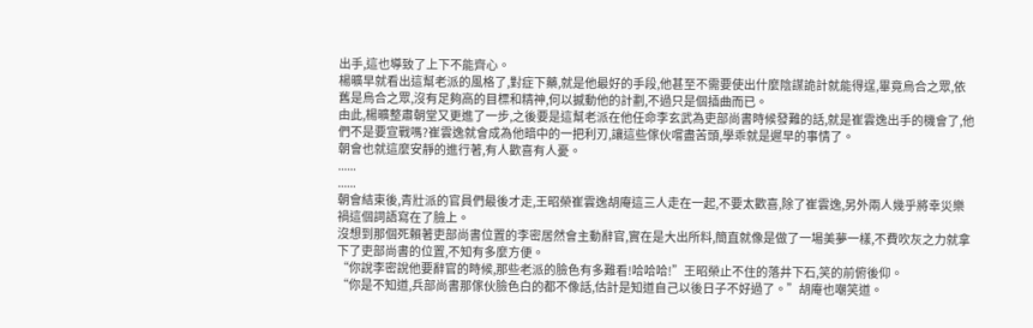出手,這也導致了上下不能齊心。
楊曠早就看出這幫老派的風格了,對症下藥,就是他最好的手段,他甚至不需要使出什麼陰謀詭計就能得逞,畢竟烏合之眾,依舊是烏合之眾,沒有足夠高的目標和精神,何以撼動他的計劃,不過只是個插曲而已。
由此,楊曠整肅朝堂又更進了一步,之後要是這幫老派在他任命李玄武為吏部尚書時候發難的話,就是崔雲逸出手的機會了,他們不是要宣戰嗎?崔雲逸就會成為他暗中的一把利刃,讓這些傢伙嚐盡苦頭,學乖就是遲早的事情了。
朝會也就這麼安靜的進行著,有人歡喜有人憂。
......
......
朝會結束後,青壯派的官員們最後才走,王昭榮崔雲逸胡庵這三人走在一起,不要太歡喜,除了崔雲逸,另外兩人幾乎將幸災樂禍這個詞語寫在了臉上。
沒想到那個死賴著吏部尚書位置的李密居然會主動辭官,實在是大出所料,簡直就像是做了一場美夢一樣,不費吹灰之力就拿下了吏部尚書的位置,不知有多麼方便。
“你說李密說他要辭官的時候,那些老派的臉色有多難看!哈哈哈!”王昭榮止不住的落井下石,笑的前俯後仰。
“你是不知道,兵部尚書那傢伙臉色白的都不像話,估計是知道自己以後日子不好過了。”胡庵也嘲笑道。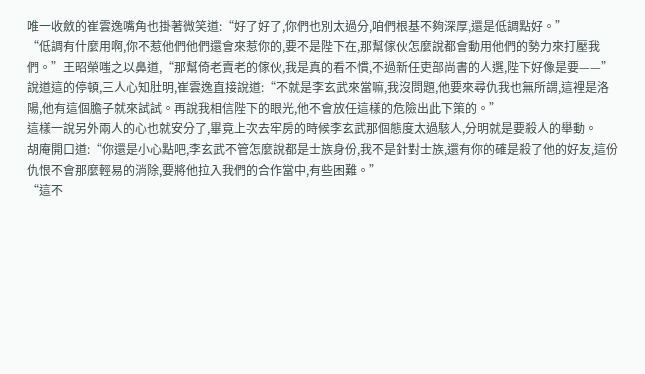唯一收斂的崔雲逸嘴角也掛著微笑道:“好了好了,你們也別太過分,咱們根基不夠深厚,還是低調點好。”
“低調有什麼用啊,你不惹他們他們還會來惹你的,要不是陛下在,那幫傢伙怎麼說都會動用他們的勢力來打壓我們。”王昭榮嗤之以鼻道,“那幫倚老賣老的傢伙,我是真的看不慣,不過新任吏部尚書的人選,陛下好像是要——”
說道這的停頓,三人心知肚明,崔雲逸直接說道:“不就是李玄武來當嘛,我沒問題,他要來尋仇我也無所謂,這裡是洛陽,他有這個膽子就來試試。再說我相信陛下的眼光,他不會放任這樣的危險出此下策的。”
這樣一說另外兩人的心也就安分了,畢竟上次去牢房的時候李玄武那個態度太過駭人,分明就是要殺人的舉動。
胡庵開口道:“你還是小心點吧,李玄武不管怎麼說都是士族身份,我不是針對士族,還有你的確是殺了他的好友,這份仇恨不會那麼輕易的消除,要將他拉入我們的合作當中,有些困難。”
“這不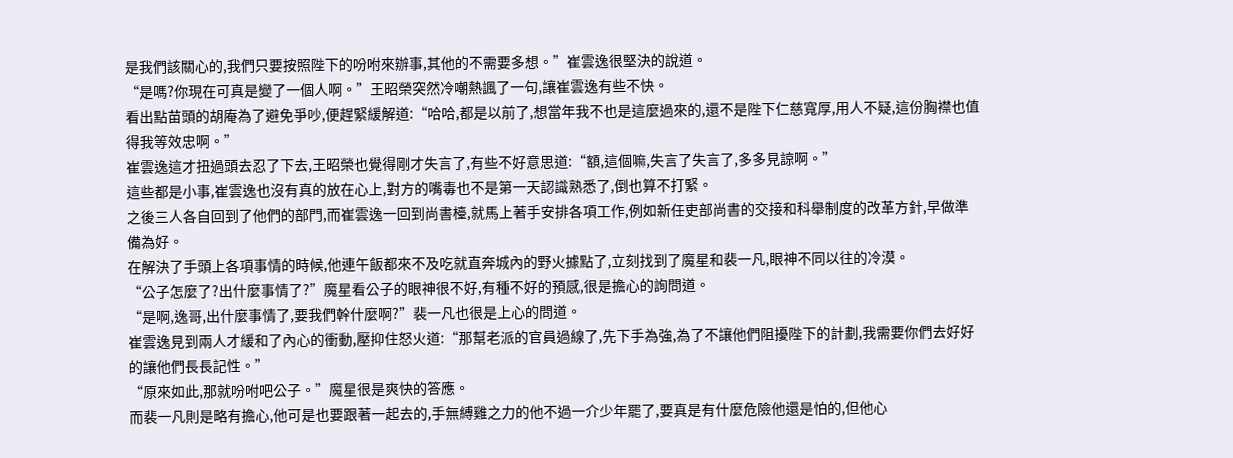是我們該關心的,我們只要按照陛下的吩咐來辦事,其他的不需要多想。”崔雲逸很堅決的說道。
“是嗎?你現在可真是變了一個人啊。”王昭榮突然冷嘲熱諷了一句,讓崔雲逸有些不快。
看出點苗頭的胡庵為了避免爭吵,便趕緊緩解道:“哈哈,都是以前了,想當年我不也是這麼過來的,還不是陛下仁慈寬厚,用人不疑,這份胸襟也值得我等效忠啊。”
崔雲逸這才扭過頭去忍了下去,王昭榮也覺得剛才失言了,有些不好意思道:“額,這個嘛,失言了失言了,多多見諒啊。”
這些都是小事,崔雲逸也沒有真的放在心上,對方的嘴毒也不是第一天認識熟悉了,倒也算不打緊。
之後三人各自回到了他們的部門,而崔雲逸一回到尚書檯,就馬上著手安排各項工作,例如新任吏部尚書的交接和科舉制度的改革方針,早做準備為好。
在解決了手頭上各項事情的時候,他連午飯都來不及吃就直奔城內的野火據點了,立刻找到了魔星和裴一凡,眼神不同以往的冷漠。
“公子怎麼了?出什麼事情了?”魔星看公子的眼神很不好,有種不好的預感,很是擔心的詢問道。
“是啊,逸哥,出什麼事情了,要我們幹什麼啊?”裴一凡也很是上心的問道。
崔雲逸見到兩人才緩和了內心的衝動,壓抑住怒火道:“那幫老派的官員過線了,先下手為強,為了不讓他們阻擾陛下的計劃,我需要你們去好好的讓他們長長記性。”
“原來如此,那就吩咐吧公子。”魔星很是爽快的答應。
而裴一凡則是略有擔心,他可是也要跟著一起去的,手無縛雞之力的他不過一介少年罷了,要真是有什麼危險他還是怕的,但他心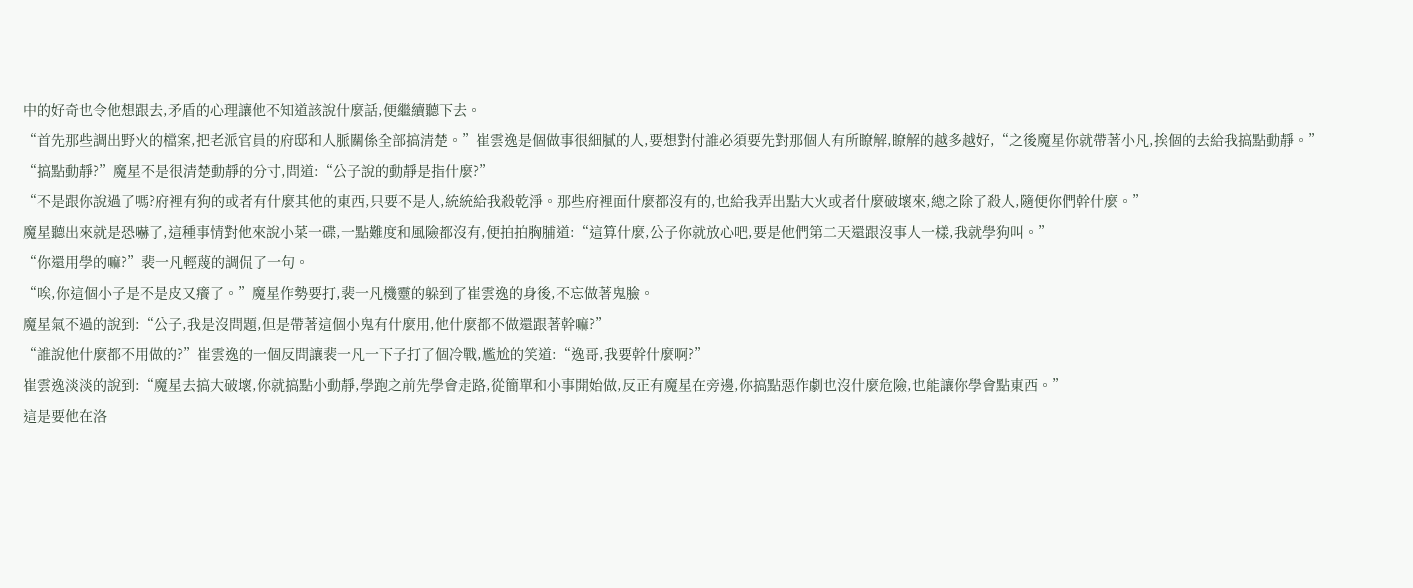中的好奇也令他想跟去,矛盾的心理讓他不知道該說什麼話,便繼續聽下去。
“首先那些調出野火的檔案,把老派官員的府邸和人脈關係全部搞清楚。”崔雲逸是個做事很細膩的人,要想對付誰必須要先對那個人有所瞭解,瞭解的越多越好,“之後魔星你就帶著小凡,挨個的去給我搞點動靜。”
“搞點動靜?”魔星不是很清楚動靜的分寸,問道:“公子說的動靜是指什麼?”
“不是跟你說過了嗎?府裡有狗的或者有什麼其他的東西,只要不是人,統統給我殺乾淨。那些府裡面什麼都沒有的,也給我弄出點大火或者什麼破壞來,總之除了殺人,隨便你們幹什麼。”
魔星聽出來就是恐嚇了,這種事情對他來說小菜一碟,一點難度和風險都沒有,便拍拍胸脯道:“這算什麼,公子你就放心吧,要是他們第二天還跟沒事人一樣,我就學狗叫。”
“你還用學的嘛?”裴一凡輕蔑的調侃了一句。
“唉,你這個小子是不是皮又癢了。”魔星作勢要打,裴一凡機靈的躲到了崔雲逸的身後,不忘做著鬼臉。
魔星氣不過的說到:“公子,我是沒問題,但是帶著這個小鬼有什麼用,他什麼都不做還跟著幹嘛?”
“誰說他什麼都不用做的?”崔雲逸的一個反問讓裴一凡一下子打了個冷戰,尷尬的笑道:“逸哥,我要幹什麼啊?”
崔雲逸淡淡的說到:“魔星去搞大破壞,你就搞點小動靜,學跑之前先學會走路,從簡單和小事開始做,反正有魔星在旁邊,你搞點惡作劇也沒什麼危險,也能讓你學會點東西。”
這是要他在洛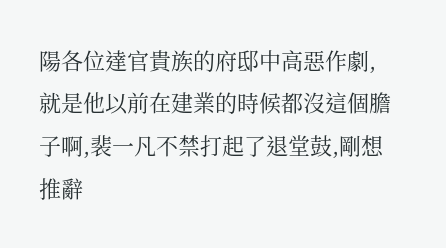陽各位達官貴族的府邸中高惡作劇,就是他以前在建業的時候都沒這個膽子啊,裴一凡不禁打起了退堂鼓,剛想推辭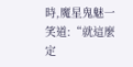時,魔星鬼魅一笑道:“就這麼定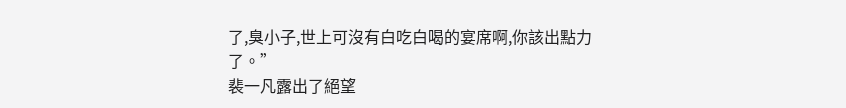了,臭小子,世上可沒有白吃白喝的宴席啊,你該出點力了。”
裴一凡露出了絕望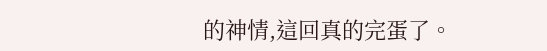的神情,這回真的完蛋了。